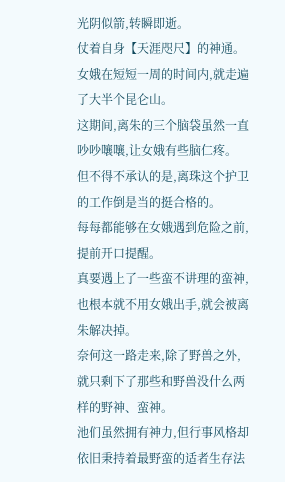光阴似箭,转瞬即逝。
仗着自身【天涯咫尺】的神通。
女娥在短短一周的时间内,就走遍了大半个昆仑山。
这期间,离朱的三个脑袋虽然一直吵吵嚷嚷,让女娥有些脑仁疼。
但不得不承认的是,离珠这个护卫的工作倒是当的挺合格的。
每每都能够在女娥遇到危险之前,提前开口提醒。
真要遇上了一些蛮不讲理的蛮神,也根本就不用女娥出手,就会被离朱解决掉。
奈何这一路走来,除了野兽之外,就只剩下了那些和野兽没什么两样的野神、蛮神。
池们虽然拥有神力,但行事风格却依旧秉持着最野蛮的适者生存法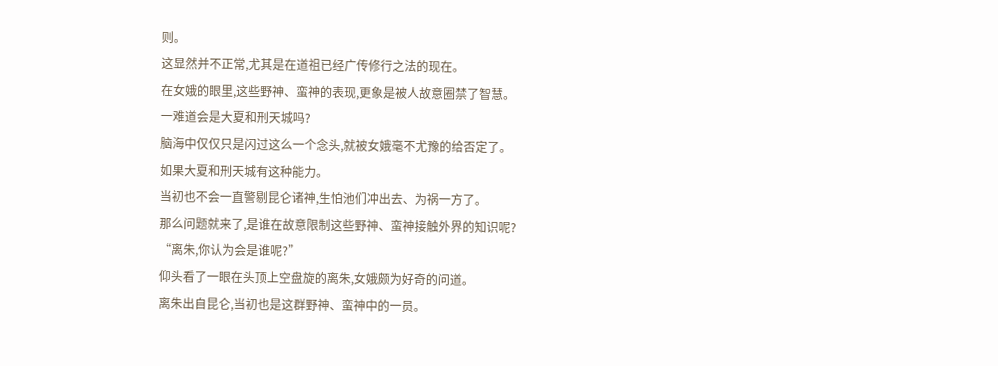则。
这显然并不正常,尤其是在道祖已经广传修行之法的现在。
在女娥的眼里,这些野神、蛮神的表现,更象是被人故意圈禁了智慧。
一难道会是大夏和刑天城吗?
脑海中仅仅只是闪过这么一个念头,就被女娥毫不尤豫的给否定了。
如果大夏和刑天城有这种能力。
当初也不会一直警剔昆仑诸神,生怕池们冲出去、为祸一方了。
那么问题就来了,是谁在故意限制这些野神、蛮神接触外界的知识呢?
“离朱,你认为会是谁呢?”
仰头看了一眼在头顶上空盘旋的离朱,女娥颇为好奇的问道。
离朱出自昆仑,当初也是这群野神、蛮神中的一员。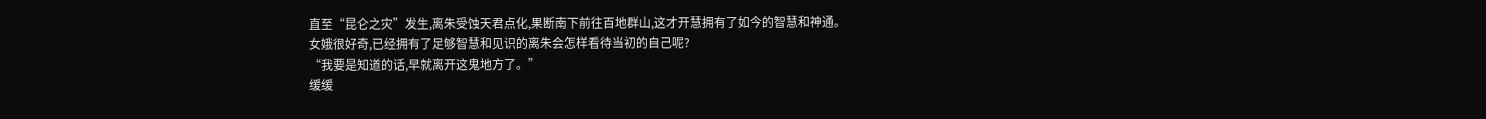直至“昆仑之灾”发生,离朱受蚀天君点化,果断南下前往百地群山,这才开慧拥有了如今的智慧和神通。
女娥很好奇,已经拥有了足够智慧和见识的离朱会怎样看待当初的自己呢?
“我要是知道的话,早就离开这鬼地方了。”
缓缓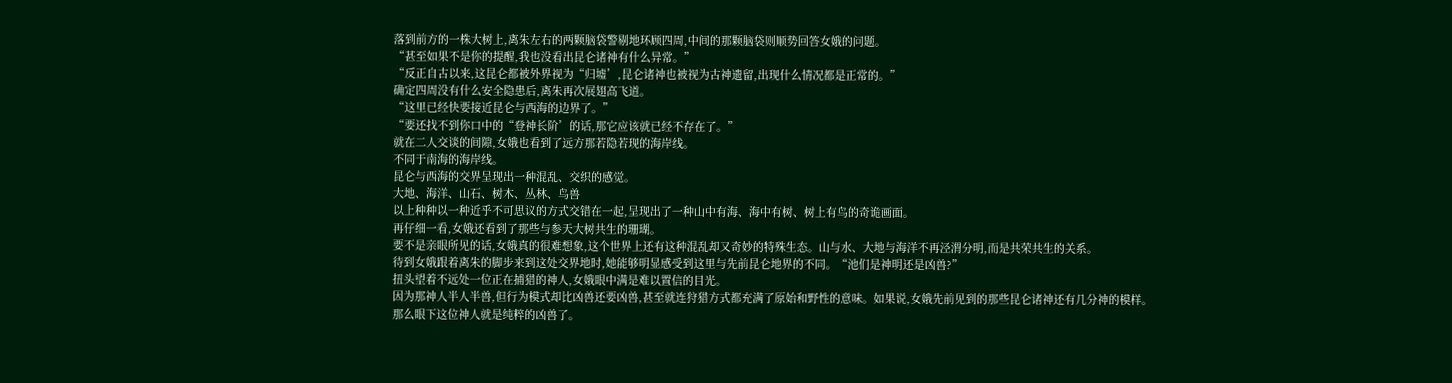落到前方的一株大树上,离朱左右的两颗脑袋警剔地环顾四周,中间的那颗脑袋则顺势回答女娥的问题。
“甚至如果不是你的提醒,我也没看出昆仑诸神有什么异常。”
“反正自古以来,这昆仑都被外界视为“归墟’,昆仑诸神也被视为古神遗留,出现什么情况都是正常的。”
确定四周没有什么安全隐患后,离朱再次展翅高飞道。
“这里已经快要接近昆仑与西海的边界了。”
“要还找不到你口中的“登神长阶’的话,那它应该就已经不存在了。”
就在二人交谈的间隙,女娥也看到了远方那若隐若现的海岸线。
不同于南海的海岸线。
昆仑与西海的交界呈现出一种混乱、交织的感觉。
大地、海洋、山石、树木、丛林、鸟兽
以上种种以一种近乎不可思议的方式交错在一起,呈现出了一种山中有海、海中有树、树上有鸟的奇诡画面。
再仔细一看,女娥还看到了那些与参天大树共生的珊瑚。
要不是亲眼所见的话,女娥真的很难想象,这个世界上还有这种混乱却又奇妙的特殊生态。山与水、大地与海洋不再泾渭分明,而是共荣共生的关系。
待到女娥跟着离朱的脚步来到这处交界地时,她能够明显感受到这里与先前昆仑地界的不同。“池们是神明还是凶兽?”
扭头望着不远处一位正在捕猎的神人,女娥眼中满是难以置信的目光。
因为那神人半人半兽,但行为模式却比凶兽还要凶兽,甚至就连狩猎方式都充满了原始和野性的意味。如果说,女娥先前见到的那些昆仑诸神还有几分神的模样。
那么眼下这位神人就是纯粹的凶兽了。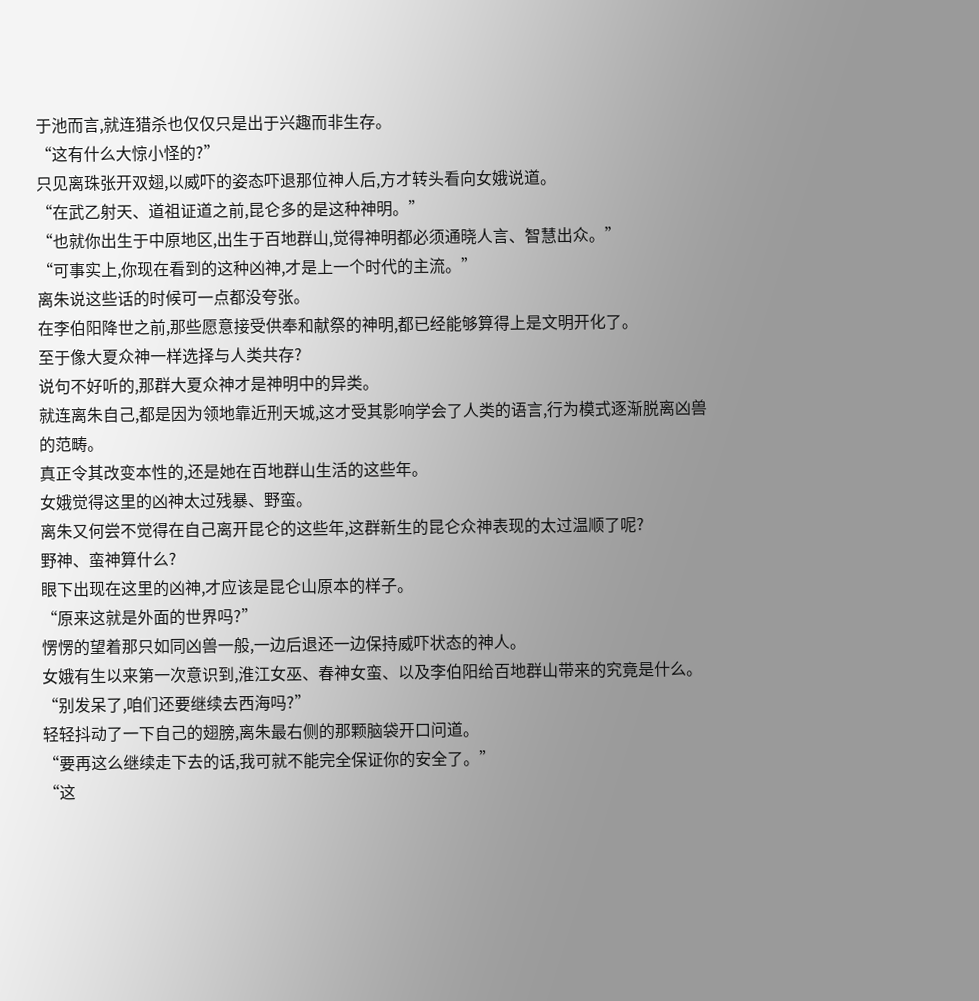于池而言,就连猎杀也仅仅只是出于兴趣而非生存。
“这有什么大惊小怪的?”
只见离珠张开双翅,以威吓的姿态吓退那位神人后,方才转头看向女娥说道。
“在武乙射天、道祖证道之前,昆仑多的是这种神明。”
“也就你出生于中原地区,出生于百地群山,觉得神明都必须通晓人言、智慧出众。”
“可事实上,你现在看到的这种凶神,才是上一个时代的主流。”
离朱说这些话的时候可一点都没夸张。
在李伯阳降世之前,那些愿意接受供奉和献祭的神明,都已经能够算得上是文明开化了。
至于像大夏众神一样选择与人类共存?
说句不好听的,那群大夏众神才是神明中的异类。
就连离朱自己,都是因为领地靠近刑天城,这才受其影响学会了人类的语言,行为模式逐渐脱离凶兽的范畴。
真正令其改变本性的,还是她在百地群山生活的这些年。
女娥觉得这里的凶神太过残暴、野蛮。
离朱又何尝不觉得在自己离开昆仑的这些年,这群新生的昆仑众神表现的太过温顺了呢?
野神、蛮神算什么?
眼下出现在这里的凶神,才应该是昆仑山原本的样子。
“原来这就是外面的世界吗?”
愣愣的望着那只如同凶兽一般,一边后退还一边保持威吓状态的神人。
女娥有生以来第一次意识到,淮江女巫、春神女蛮、以及李伯阳给百地群山带来的究竟是什么。“别发呆了,咱们还要继续去西海吗?”
轻轻抖动了一下自己的翅膀,离朱最右侧的那颗脑袋开口问道。
“要再这么继续走下去的话,我可就不能完全保证你的安全了。”
“这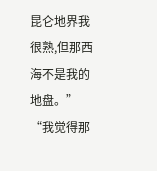昆仑地界我很熟,但那西海不是我的地盘。”
“我觉得那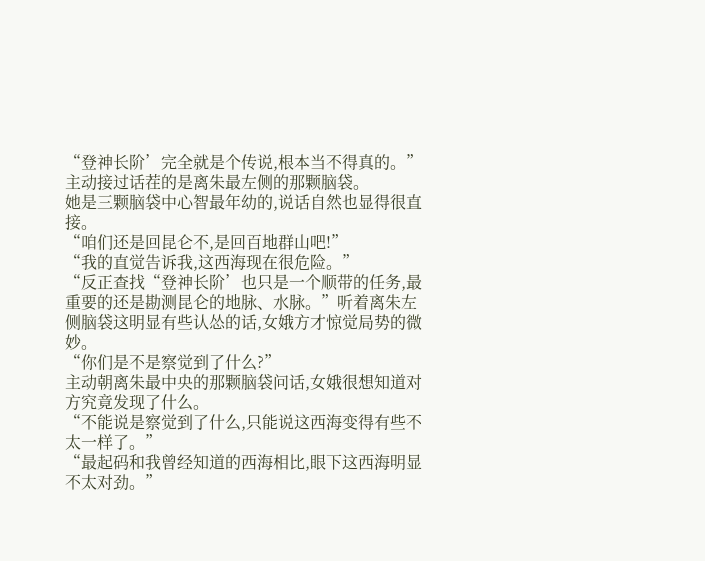“登神长阶’完全就是个传说,根本当不得真的。”
主动接过话茬的是离朱最左侧的那颗脑袋。
她是三颗脑袋中心智最年幼的,说话自然也显得很直接。
“咱们还是回昆仑不,是回百地群山吧!”
“我的直觉告诉我,这西海现在很危险。”
“反正查找“登神长阶’也只是一个顺带的任务,最重要的还是勘测昆仑的地脉、水脉。”听着离朱左侧脑袋这明显有些认怂的话,女娥方才惊觉局势的微妙。
“你们是不是察觉到了什么?”
主动朝离朱最中央的那颗脑袋问话,女娥很想知道对方究竟发现了什么。
“不能说是察觉到了什么,只能说这西海变得有些不太一样了。”
“最起码和我曾经知道的西海相比,眼下这西海明显不太对劲。”